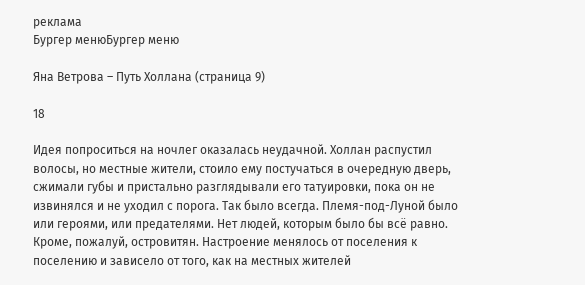реклама
Бургер менюБургер меню

Яна Ветрова – Путь Холлана (страница 9)

18

Идея попроситься на ночлег оказалась неудачной. Холлан распустил волосы, но местные жители, стоило ему постучаться в очередную дверь, сжимали губы и пристально разглядывали его татуировки, пока он не извинялся и не уходил с порога. Так было всегда. Племя-под-Луной было или героями, или предателями. Нет людей, которым было бы всё равно. Кроме, пожалуй, островитян. Настроение менялось от поселения к поселению и зависело от того, как на местных жителей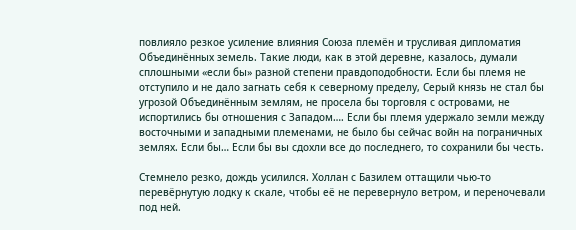повлияло резкое усиление влияния Союза племён и трусливая дипломатия Объединённых земель. Такие люди, как в этой деревне, казалось, думали сплошными «если бы» разной степени правдоподобности. Если бы племя не отступило и не дало загнать себя к северному пределу, Серый князь не стал бы угрозой Объединённым землям, не просела бы торговля с островами, не испортились бы отношения с Западом…. Если бы племя удержало земли между восточными и западными племенами, не было бы сейчас войн на пограничных землях. Если бы… Если бы вы сдохли все до последнего, то сохранили бы честь.

Стемнело резко, дождь усилился. Холлан с Базилем оттащили чью-то перевёрнутую лодку к скале, чтобы её не перевернуло ветром, и переночевали под ней.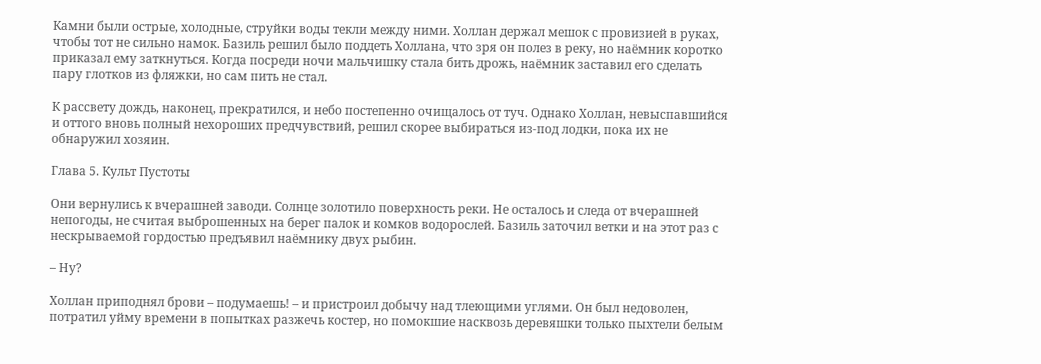Камни были острые, холодные, струйки воды текли между ними. Холлан держал мешок с провизией в руках, чтобы тот не сильно намок. Базиль решил было поддеть Холлана, что зря он полез в реку, но наёмник коротко приказал ему заткнуться. Когда посреди ночи мальчишку стала бить дрожь, наёмник заставил его сделать пару глотков из фляжки, но сам пить не стал.

К рассвету дождь, наконец, прекратился, и небо постепенно очищалось от туч. Однако Холлан, невыспавшийся и оттого вновь полный нехороших предчувствий, решил скорее выбираться из-под лодки, пока их не обнаружил хозяин.

Глава 5. Культ Пустоты

Они вернулись к вчерашней заводи. Солнце золотило поверхность реки. Не осталось и следа от вчерашней непогоды, не считая выброшенных на берег палок и комков водорослей. Базиль заточил ветки и на этот раз с нескрываемой гордостью предъявил наёмнику двух рыбин.

– Ну?

Холлан приподнял брови – подумаешь! – и пристроил добычу над тлеющими углями. Он был недоволен, потратил уйму времени в попытках разжечь костер, но помокшие насквозь деревяшки только пыхтели белым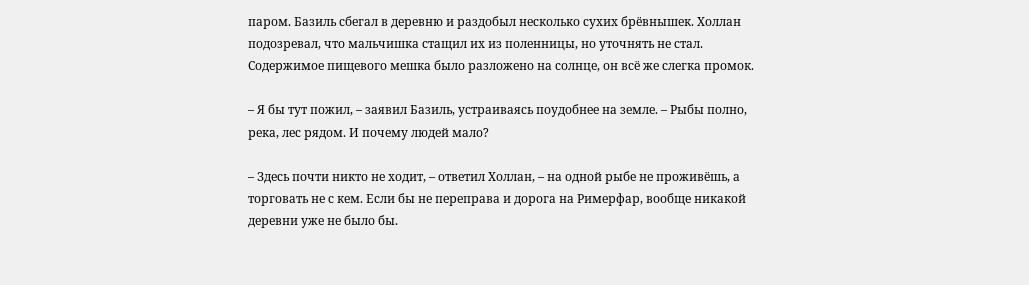паром. Базиль сбегал в деревню и раздобыл несколько сухих брёвнышек. Холлан подозревал, что мальчишка стащил их из поленницы, но уточнять не стал. Содержимое пищевого мешка было разложено на солнце, он всё же слегка промок.

– Я бы тут пожил, – заявил Базиль, устраиваясь поудобнее на земле. – Рыбы полно, река, лес рядом. И почему людей мало?

– Здесь почти никто не ходит, – ответил Холлан, – на одной рыбе не проживёшь, а торговать не с кем. Если бы не переправа и дорога на Римерфар, вообще никакой деревни уже не было бы.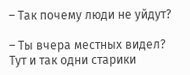– Так почему люди не уйдут?

– Ты вчера местных видел? Тут и так одни старики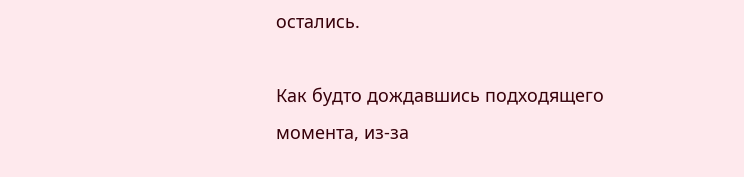остались.

Как будто дождавшись подходящего момента, из-за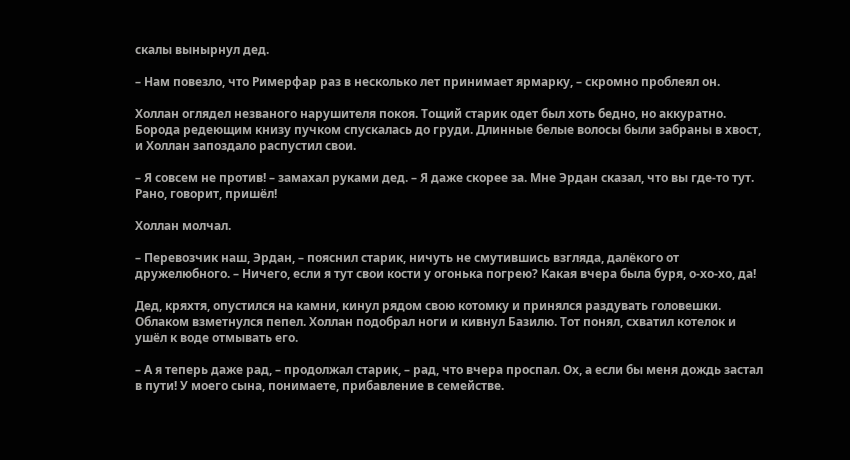скалы вынырнул дед.

– Нам повезло, что Римерфар раз в несколько лет принимает ярмарку, – скромно проблеял он.

Холлан оглядел незваного нарушителя покоя. Тощий старик одет был хоть бедно, но аккуратно. Борода редеющим книзу пучком спускалась до груди. Длинные белые волосы были забраны в хвост, и Холлан запоздало распустил свои.

– Я совсем не против! – замахал руками дед. – Я даже скорее за. Мне Эрдан сказал, что вы где-то тут. Рано, говорит, пришёл!

Холлан молчал.

– Перевозчик наш, Эрдан, – пояснил старик, ничуть не смутившись взгляда, далёкого от дружелюбного. – Ничего, если я тут свои кости у огонька погрею? Какая вчера была буря, о-хо-хо, да!

Дед, кряхтя, опустился на камни, кинул рядом свою котомку и принялся раздувать головешки. Облаком взметнулся пепел. Холлан подобрал ноги и кивнул Базилю. Тот понял, схватил котелок и ушёл к воде отмывать его.

– А я теперь даже рад, – продолжал старик, – рад, что вчера проспал. Ох, а если бы меня дождь застал в пути! У моего сына, понимаете, прибавление в семействе.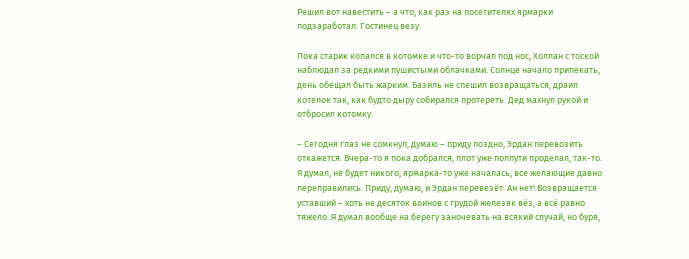Решил вот навестить – а что, как раз на посетителях ярмарки подзаработал. Гостинец везу.

Пока старик копался в котомке и что-то ворчал под нос, Холлан с тоской наблюдал за редкими пушистыми облачками. Солнце начало припекать, день обещал быть жарким. Базиль не спешил возвращаться, драил котелок так, как будто дыру собирался протереть. Дед махнул рукой и отбросил котомку.

– Сегодня глаз не сомкнул, думаю – приду поздно, Эрдан перевозить откажется. Вчера-то я пока добрался, плот уже полпути проделал, так-то. Я думал, не будет никого, ярмарка-то уже началась, все желающие давно переправились. Приду, думаю, и Эрдан перевезёт. Ан нет! Возвращается уставший – хоть не десяток воинов с грудой железяк вёз, а всё равно тяжело. Я думал вообще на берегу заночевать на всякий случай, но буря,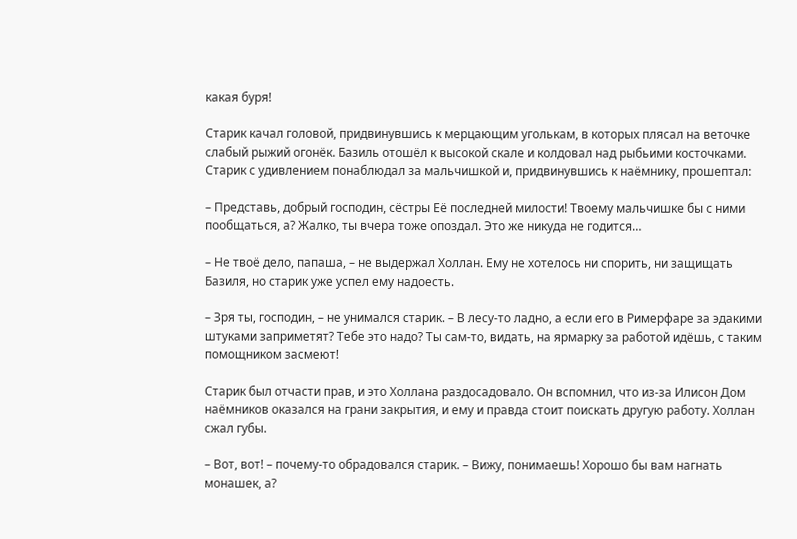какая буря!

Старик качал головой, придвинувшись к мерцающим уголькам, в которых плясал на веточке слабый рыжий огонёк. Базиль отошёл к высокой скале и колдовал над рыбьими косточками. Старик с удивлением понаблюдал за мальчишкой и, придвинувшись к наёмнику, прошептал:

– Представь, добрый господин, сёстры Её последней милости! Твоему мальчишке бы с ними пообщаться, а? Жалко, ты вчера тоже опоздал. Это же никуда не годится…

– Не твоё дело, папаша, – не выдержал Холлан. Ему не хотелось ни спорить, ни защищать Базиля, но старик уже успел ему надоесть.

– Зря ты, господин, – не унимался старик. – В лесу-то ладно, а если его в Римерфаре за эдакими штуками заприметят? Тебе это надо? Ты сам-то, видать, на ярмарку за работой идёшь, с таким помощником засмеют!

Старик был отчасти прав, и это Холлана раздосадовало. Он вспомнил, что из-за Илисон Дом наёмников оказался на грани закрытия, и ему и правда стоит поискать другую работу. Холлан сжал губы.

– Вот, вот! – почему-то обрадовался старик. – Вижу, понимаешь! Хорошо бы вам нагнать монашек, а?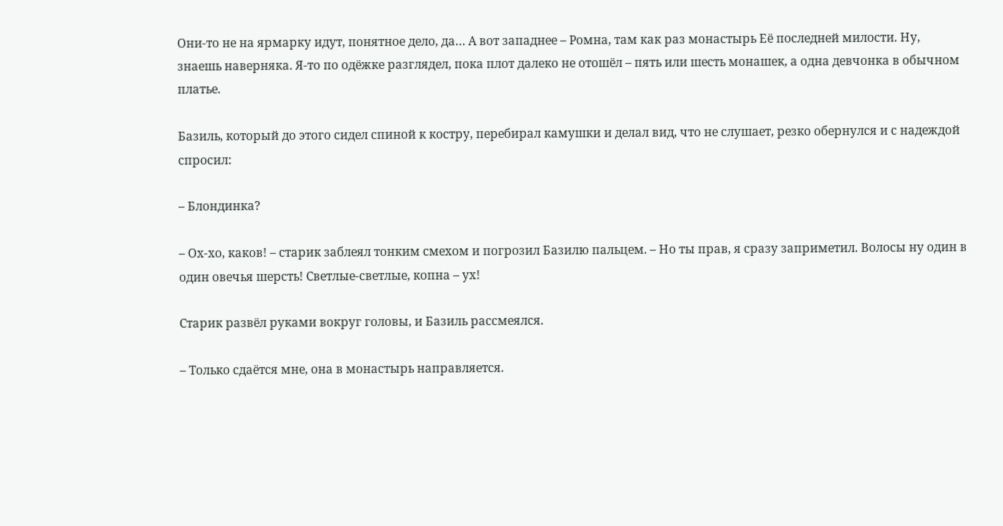Они-то не на ярмарку идут, понятное дело, да… А вот западнее – Ромна, там как раз монастырь Её последней милости. Ну, знаешь наверняка. Я-то по одёжке разглядел, пока плот далеко не отошёл – пять или шесть монашек, а одна девчонка в обычном платье.

Базиль, который до этого сидел спиной к костру, перебирал камушки и делал вид, что не слушает, резко обернулся и с надеждой спросил:

– Блондинка?

– Ох-хо, каков! – старик заблеял тонким смехом и погрозил Базилю пальцем. – Но ты прав, я сразу заприметил. Волосы ну один в один овечья шерсть! Светлые-светлые, копна – ух!

Старик развёл руками вокруг головы, и Базиль рассмеялся.

– Только сдаётся мне, она в монастырь направляется.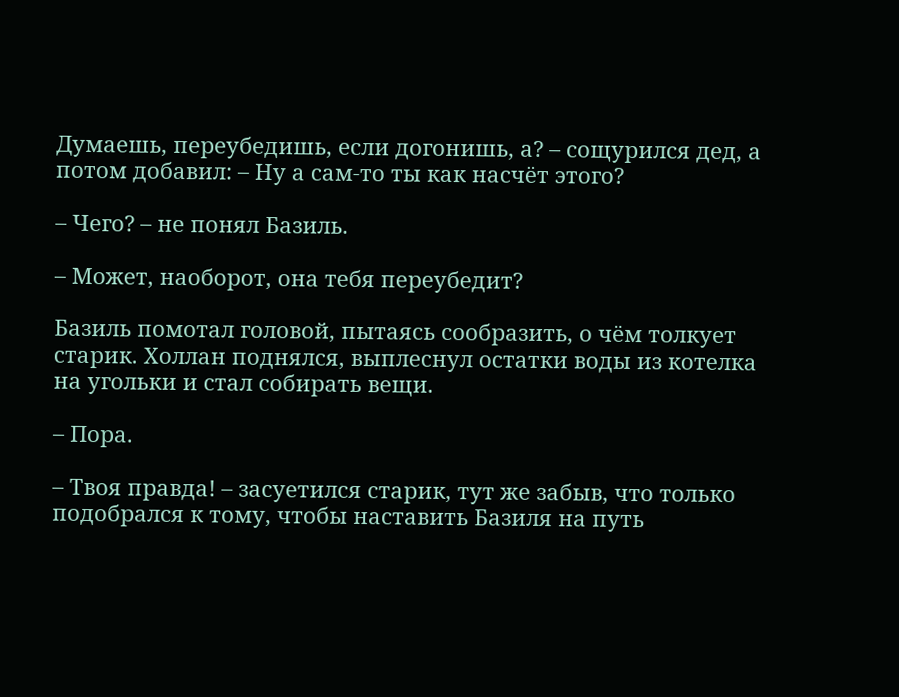Думаешь, переубедишь, если догонишь, а? – сощурился дед, а потом добавил: – Ну а сам-то ты как насчёт этого?

– Чего? – не понял Базиль.

– Может, наоборот, она тебя переубедит?

Базиль помотал головой, пытаясь сообразить, о чём толкует старик. Холлан поднялся, выплеснул остатки воды из котелка на угольки и стал собирать вещи.

– Пора.

– Твоя правда! – засуетился старик, тут же забыв, что только подобрался к тому, чтобы наставить Базиля на путь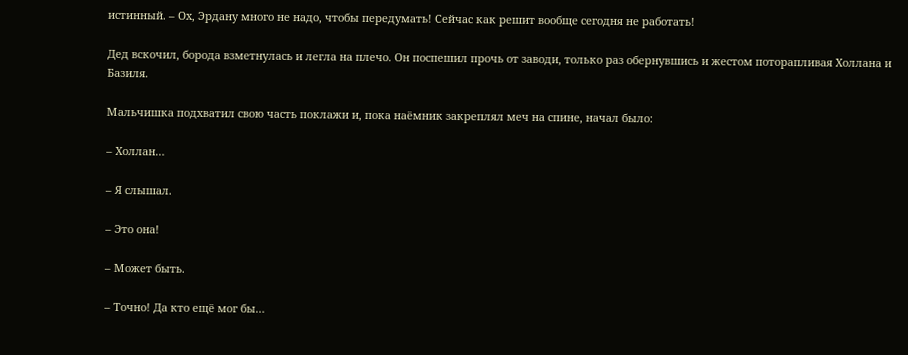истинный. – Ох, Эрдану много не надо, чтобы передумать! Сейчас как решит вообще сегодня не работать!

Дед вскочил, борода взметнулась и легла на плечо. Он поспешил прочь от заводи, только раз обернувшись и жестом поторапливая Холлана и Базиля.

Мальчишка подхватил свою часть поклажи и, пока наёмник закреплял меч на спине, начал было:

– Холлан…

– Я слышал.

– Это она!

– Может быть.

– Точно! Да кто ещё мог бы…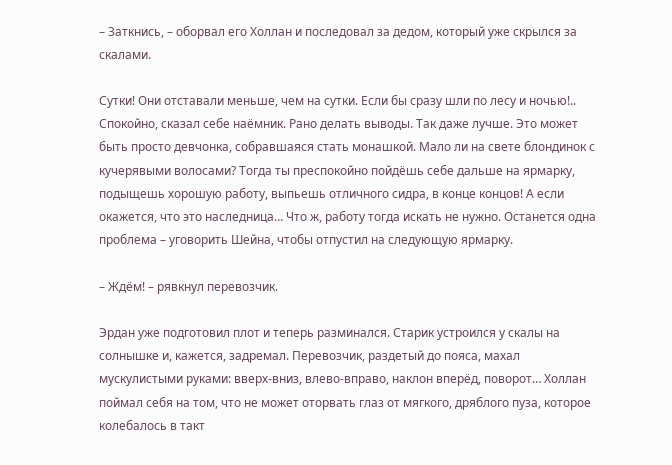– Заткнись, – оборвал его Холлан и последовал за дедом, который уже скрылся за скалами.

Сутки! Они отставали меньше, чем на сутки. Если бы сразу шли по лесу и ночью!.. Спокойно, сказал себе наёмник. Рано делать выводы. Так даже лучше. Это может быть просто девчонка, собравшаяся стать монашкой. Мало ли на свете блондинок с кучерявыми волосами? Тогда ты преспокойно пойдёшь себе дальше на ярмарку, подыщешь хорошую работу, выпьешь отличного сидра, в конце концов! А если окажется, что это наследница… Что ж, работу тогда искать не нужно. Останется одна проблема – уговорить Шейна, чтобы отпустил на следующую ярмарку.

– Ждём! – рявкнул перевозчик.

Эрдан уже подготовил плот и теперь разминался. Старик устроился у скалы на солнышке и, кажется, задремал. Перевозчик, раздетый до пояса, махал мускулистыми руками: вверх-вниз, влево-вправо, наклон вперёд, поворот… Холлан поймал себя на том, что не может оторвать глаз от мягкого, дряблого пуза, которое колебалось в такт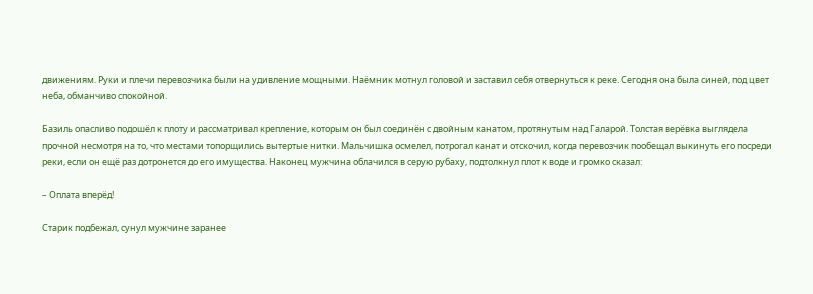движениям. Руки и плечи перевозчика были на удивление мощными. Наёмник мотнул головой и заставил себя отвернуться к реке. Сегодня она была синей, под цвет неба, обманчиво спокойной.

Базиль опасливо подошёл к плоту и рассматривал крепление, которым он был соединён с двойным канатом, протянутым над Галарой. Толстая верёвка выглядела прочной несмотря на то, что местами топорщились вытертые нитки. Мальчишка осмелел, потрогал канат и отскочил, когда перевозчик пообещал выкинуть его посреди реки, если он ещё раз дотронется до его имущества. Наконец мужчина облачился в серую рубаху, подтолкнул плот к воде и громко сказал:

– Оплата вперёд!

Старик подбежал, сунул мужчине заранее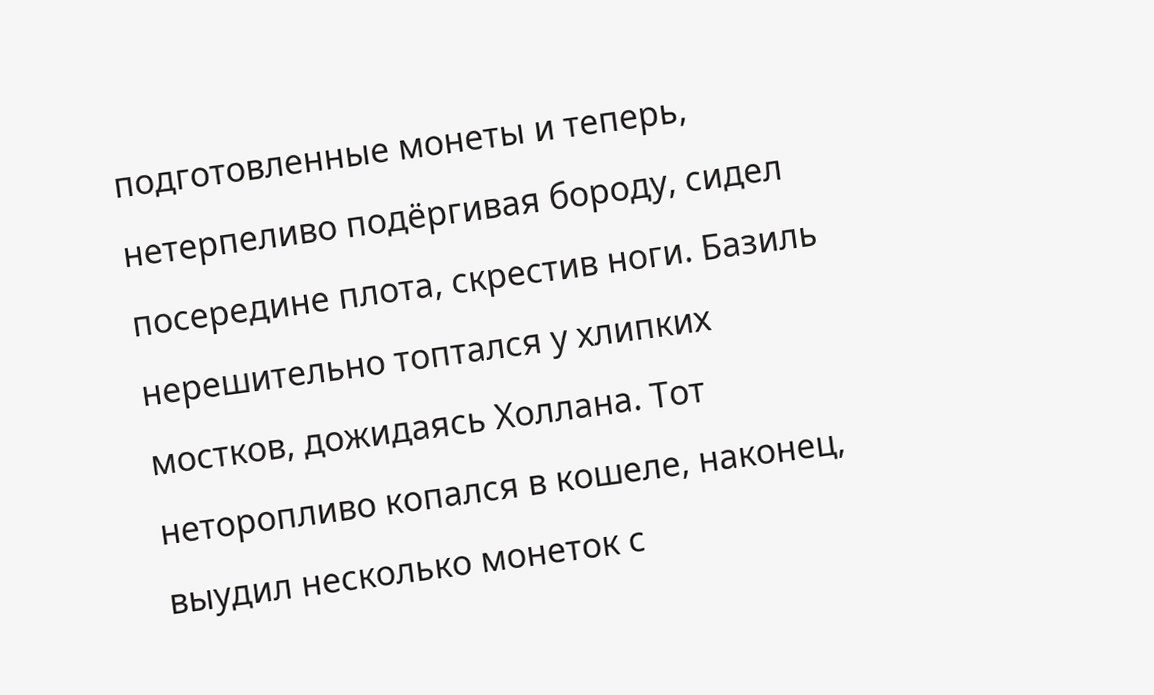подготовленные монеты и теперь, нетерпеливо подёргивая бороду, сидел посередине плота, скрестив ноги. Базиль нерешительно топтался у хлипких мостков, дожидаясь Холлана. Тот неторопливо копался в кошеле, наконец, выудил несколько монеток с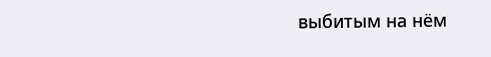выбитым на нём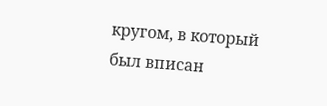кругом, в который был вписан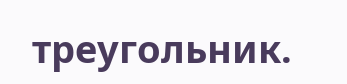треугольник.